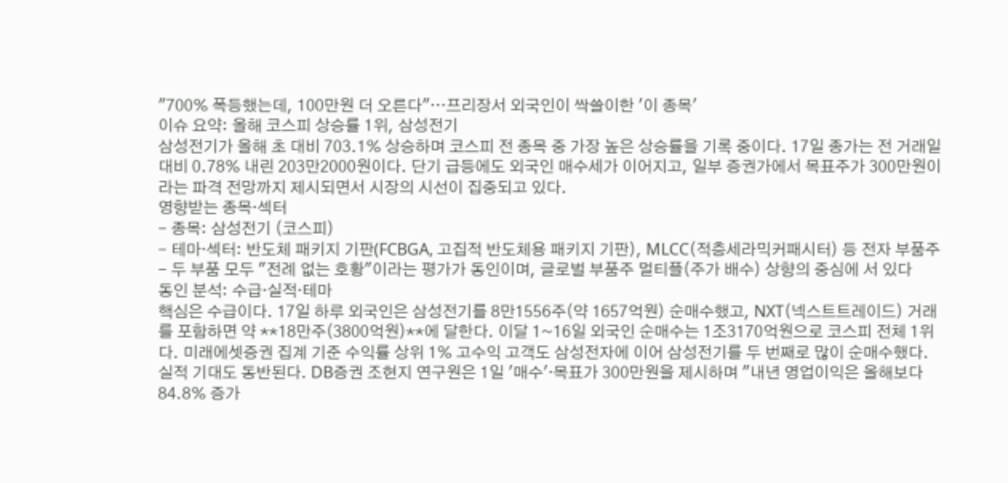"700% 폭등했는데, 100만원 더 오른다"…프리장서 외국인이 싹쓸이한 '이 종목'
이슈 요약: 올해 코스피 상승률 1위, 삼성전기
삼성전기가 올해 초 대비 703.1% 상승하며 코스피 전 종목 중 가장 높은 상승률을 기록 중이다. 17일 종가는 전 거래일 대비 0.78% 내린 203만2000원이다. 단기 급등에도 외국인 매수세가 이어지고, 일부 증권가에서 목표주가 300만원이라는 파격 전망까지 제시되면서 시장의 시선이 집중되고 있다.
영향받는 종목·섹터
- 종목: 삼성전기 (코스피)
- 테마·섹터: 반도체 패키지 기판(FCBGA, 고집적 반도체용 패키지 기판), MLCC(적층세라믹커패시터) 등 전자 부품주
- 두 부품 모두 "전례 없는 호황"이라는 평가가 동인이며, 글로벌 부품주 멀티플(주가 배수) 상향의 중심에 서 있다
동인 분석: 수급·실적·테마
핵심은 수급이다. 17일 하루 외국인은 삼성전기를 8만1556주(약 1657억원) 순매수했고, NXT(넥스트트레이드) 거래를 포함하면 약 **18만주(3800억원)**에 달한다. 이달 1~16일 외국인 순매수는 1조3170억원으로 코스피 전체 1위다. 미래에셋증권 집계 기준 수익률 상위 1% 고수익 고객도 삼성전자에 이어 삼성전기를 두 번째로 많이 순매수했다.
실적 기대도 동반된다. DB증권 조현지 연구원은 1일 '매수'·목표가 300만원을 제시하며 "내년 영업이익은 올해보다 84.8% 증가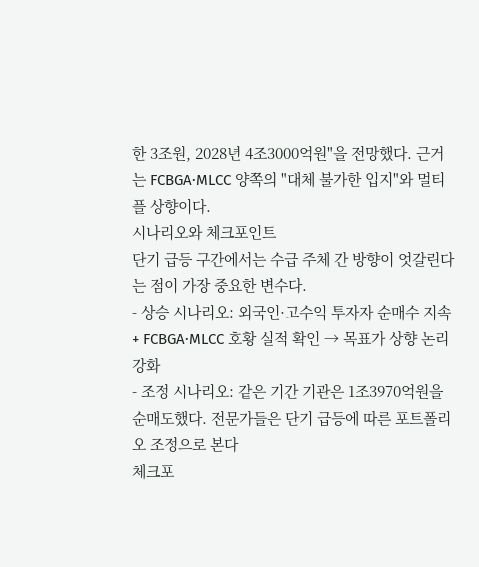한 3조원, 2028년 4조3000억원"을 전망했다. 근거는 FCBGA·MLCC 양쪽의 "대체 불가한 입지"와 멀티플 상향이다.
시나리오와 체크포인트
단기 급등 구간에서는 수급 주체 간 방향이 엇갈린다는 점이 가장 중요한 변수다.
- 상승 시나리오: 외국인·고수익 투자자 순매수 지속 + FCBGA·MLCC 호황 실적 확인 → 목표가 상향 논리 강화
- 조정 시나리오: 같은 기간 기관은 1조3970억원을 순매도했다. 전문가들은 단기 급등에 따른 포트폴리오 조정으로 본다
체크포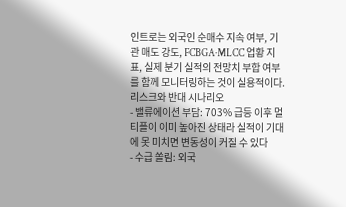인트로는 외국인 순매수 지속 여부, 기관 매도 강도, FCBGA·MLCC 업황 지표, 실제 분기 실적의 전망치 부합 여부를 함께 모니터링하는 것이 실용적이다.
리스크와 반대 시나리오
- 밸류에이션 부담: 703% 급등 이후 멀티플이 이미 높아진 상태라 실적이 기대에 못 미치면 변동성이 커질 수 있다
- 수급 쏠림: 외국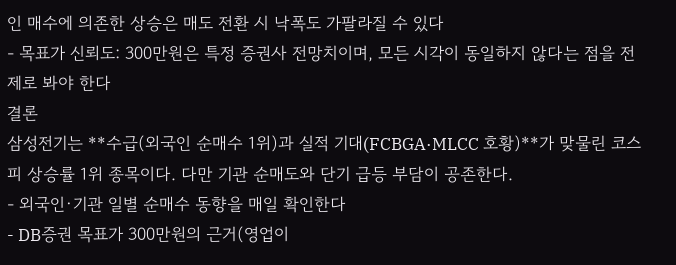인 매수에 의존한 상승은 매도 전환 시 낙폭도 가팔라질 수 있다
- 목표가 신뢰도: 300만원은 특정 증권사 전망치이며, 모든 시각이 동일하지 않다는 점을 전제로 봐야 한다
결론
삼성전기는 **수급(외국인 순매수 1위)과 실적 기대(FCBGA·MLCC 호황)**가 맞물린 코스피 상승률 1위 종목이다. 다만 기관 순매도와 단기 급등 부담이 공존한다.
- 외국인·기관 일별 순매수 동향을 매일 확인한다
- DB증권 목표가 300만원의 근거(영업이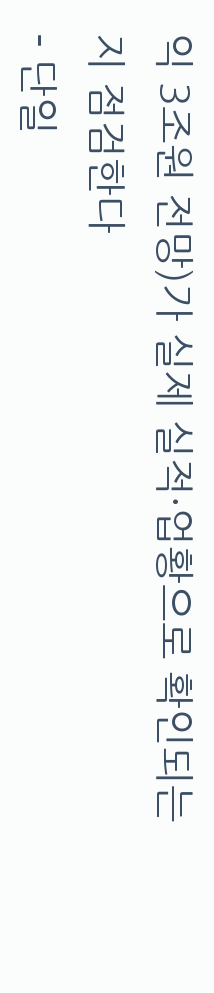익 3조원 전망)가 실제 실적·업황으로 확인되는지 점검한다
- 단일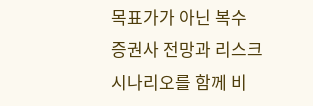목표가가 아닌 복수 증권사 전망과 리스크 시나리오를 함께 비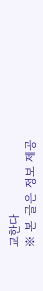교한다
※ 본 글은 정보 제공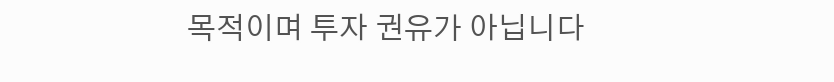목적이며 투자 권유가 아닙니다